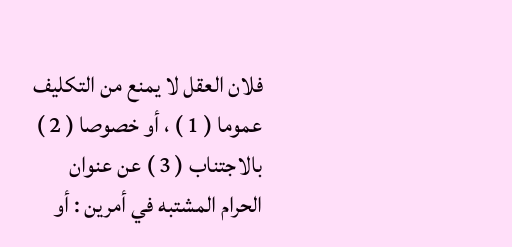فلان العقل لا يمنع من التكليف عموما ( 1 ) ، أو خصوصا ( 2 ) بالاجتناب ( 3 ) عن عنوان الحرام المشتبه في أمرين : أو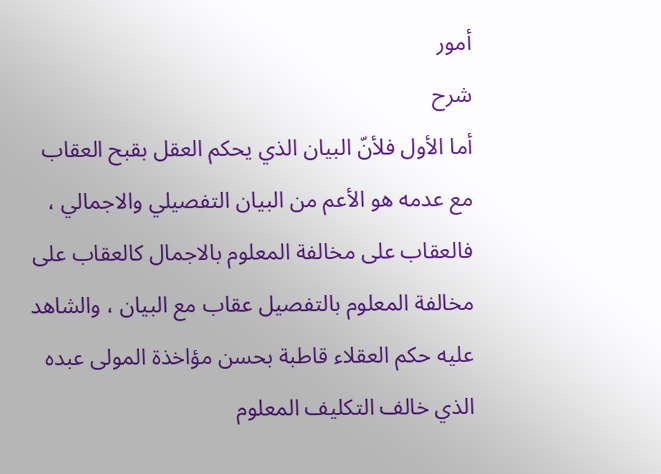أمور
شرح
أما الأول فلأنّ البيان الذي يحكم العقل بقبح العقاب مع عدمه هو الأعم من البيان التفصيلي والاجمالي ، فالعقاب على مخالفة المعلوم بالاجمال كالعقاب على مخالفة المعلوم بالتفصيل عقاب مع البيان ، والشاهد عليه حكم العقلاء قاطبة بحسن مؤاخذة المولى عبده الذي خالف التكليف المعلوم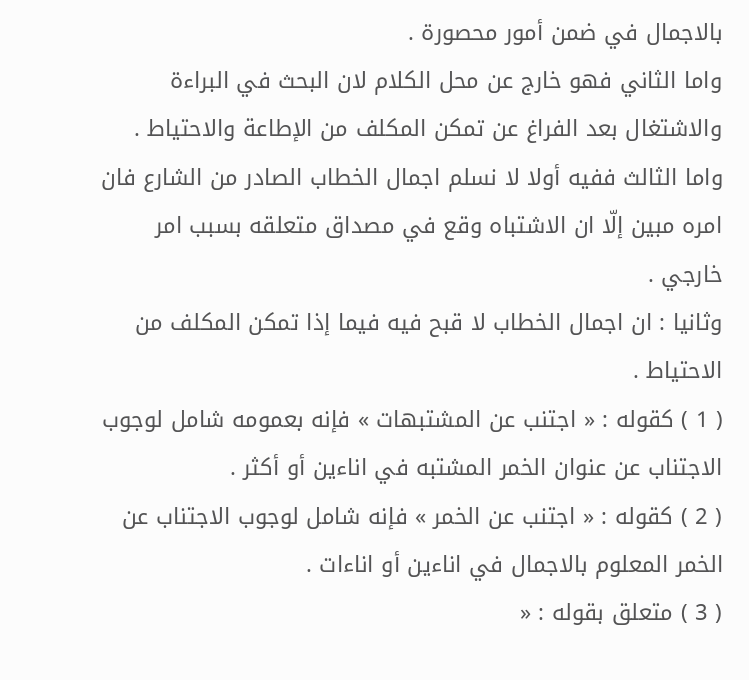بالاجمال في ضمن أمور محصورة .
واما الثاني فهو خارج عن محل الكلام لان البحث في البراءة والاشتغال بعد الفراغ عن تمكن المكلف من الإطاعة والاحتياط .
واما الثالث ففيه أولا لا نسلم اجمال الخطاب الصادر من الشارع فان امره مبين إلّا ان الاشتباه وقع في مصداق متعلقه بسبب امر خارجي .
وثانيا : ان اجمال الخطاب لا قبح فيه فيما إذا تمكن المكلف من الاحتياط .
( 1 ) كقوله : « اجتنب عن المشتبهات » فإنه بعمومه شامل لوجوب الاجتناب عن عنوان الخمر المشتبه في اناءين أو أكثر .
( 2 ) كقوله : « اجتنب عن الخمر » فإنه شامل لوجوب الاجتناب عن الخمر المعلوم بالاجمال في اناءين أو اناءات .
( 3 ) متعلق بقوله : «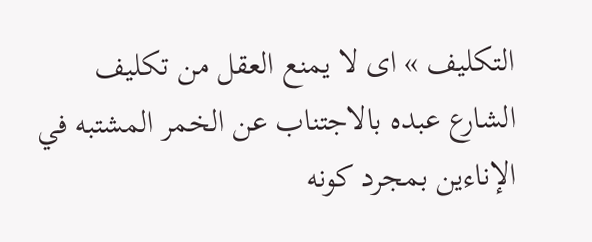التكليف » اى لا يمنع العقل من تكليف الشارع عبده بالاجتناب عن الخمر المشتبه في الإناءين بمجرد كونه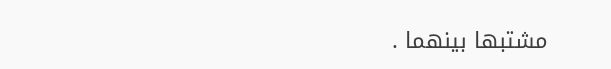مشتبها بينهما .